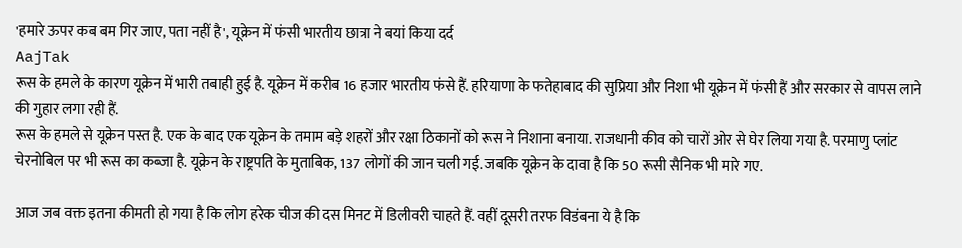'हमारे ऊपर कब बम गिर जाए, पता नहीं है', यूक्रेन में फंसी भारतीय छात्रा ने बयां किया दर्द
AajTak
रूस के हमले के कारण यूक्रेन में भारी तबाही हुई है. यूक्रेन में करीब 16 हजार भारतीय फंसे हैं. हरियाणा के फतेहाबाद की सुप्रिया और निशा भी यूक्रेन में फंसी हैं और सरकार से वापस लाने की गुहार लगा रही हैं.
रूस के हमले से यूक्रेन पस्त है. एक के बाद एक यूक्रेन के तमाम बड़े शहरों और रक्षा ठिकानों को रूस ने निशाना बनाया. राजधानी कीव को चारों ओर से घेर लिया गया है. परमाणु प्लांट चेरनोबिल पर भी रूस का कब्जा है. यूक्रेन के राष्ट्रपति के मुताबिक, 137 लोगों की जान चली गई. जबकि यूक्रेन के दावा है कि 50 रूसी सैनिक भी मारे गए.

आज जब वक्त इतना कीमती हो गया है कि लोग हरेक चीज की दस मिनट में डिलीवरी चाहते हैं. वहीं दूसरी तरफ विडंबना ये है कि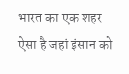भारत का एक शहर ऐसा है जहां इंसान को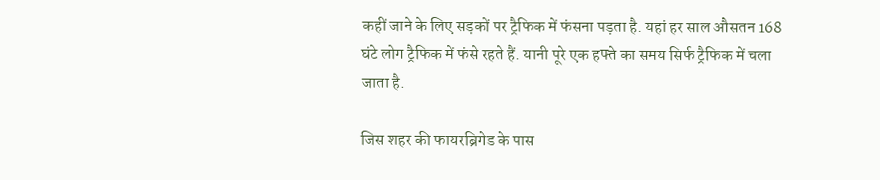कहीं जाने के लिए सड़कों पर ट्रैफिक में फंसना पड़ता है. यहां हर साल औसतन 168 घंटे लोग ट्रैफिक में फंसे रहते हैं. यानी पूरे एक हफ्ते का समय सिर्फ ट्रैफिक में चला जाता है.

जिस शहर की फायरब्रिगेड के पास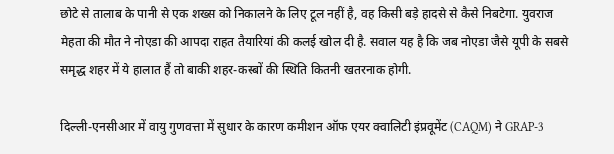छोटे से तालाब के पानी से एक शख्स को निकालने के लिए टूल नहीं है, वह किसी बड़े हादसे से कैसे निबटेगा. युवराज मेहता की मौत ने नोएडा की आपदा राहत तैयारियां की कलई खोल दी है. सवाल यह है कि जब नोएडा जैसे यूपी के सबसे समृद्ध शहर में ये हालात हैं तो बाकी शहर-कस्बों की स्थिति कितनी खतरनाक होगी.

दिल्ली-एनसीआर में वायु गुणवत्ता में सुधार के कारण कमीशन ऑफ एयर क्वालिटी इंप्रवूमेंट (CAQM) ने GRAP-3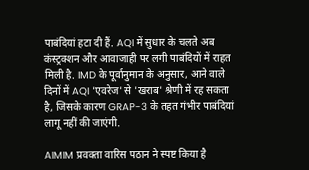पाबंदियां हटा दी हैं. AQI में सुधार के चलते अब कंस्ट्रक्शन और आवाजाही पर लगी पाबंदियों में राहत मिली है. IMD के पूर्वानुमान के अनुसार, आने वाले दिनों में AQI 'एवरेज' से 'खराब' श्रेणी में रह सकता है, जिसके कारण GRAP-3 के तहत गंभीर पाबंदियां लागू नहीं की जाएंगी.

AIMIM प्रवक्ता वारिस पठान ने स्पष्ट किया है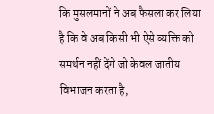कि मुसलमानों ने अब फैसला कर लिया है कि वे अब किसी भी ऐसे व्यक्ति को समर्थन नहीं देंगे जो केवल जातीय विभाजन करता है,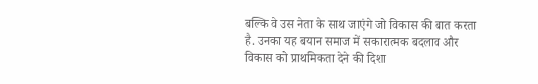बल्कि वे उस नेता के साथ जाएंगे जो विकास की बात करता है. उनका यह बयान समाज में सकारात्मक बदलाव और विकास को प्राथमिकता देने की दिशा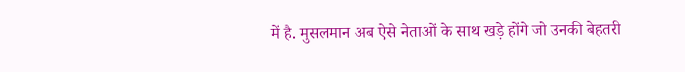में है. मुसलमान अब ऐसे नेताओं के साथ खड़े होंगे जो उनकी बेहतरी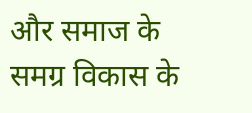और समाज के समग्र विकास के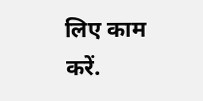लिए काम करें.